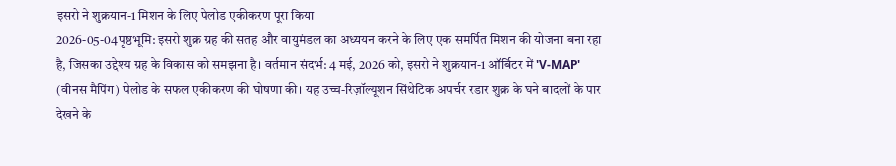इसरो ने शुक्रयान-1 मिशन के लिए पेलोड एकीकरण पूरा किया
2026-05-04पृष्ठभूमि: इसरो शुक्र ग्रह की सतह और वायुमंडल का अध्ययन करने के लिए एक समर्पित मिशन की योजना बना रहा है, जिसका उद्देश्य ग्रह के विकास को समझना है। वर्तमान संदर्भ: 4 मई, 2026 को, इसरो ने शुक्रयान-1 ऑर्बिटर में 'V-MAP' (वीनस मैपिंग) पेलोड के सफल एकीकरण की घोषणा की। यह उच्च-रिज़ॉल्यूशन सिंथेटिक अपर्चर रडार शुक्र के घने बादलों के पार देखने के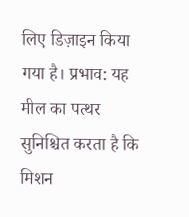लिए डिज़ाइन किया गया है। प्रभाव: यह मील का पत्थर सुनिश्चित करता है कि मिशन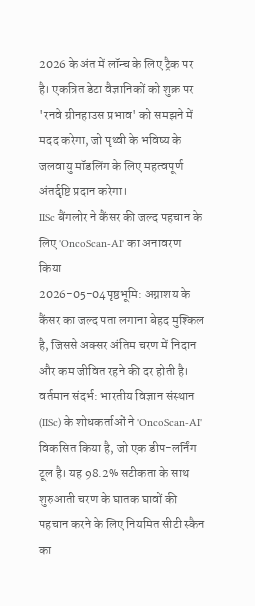2026 के अंत में लॉन्च के लिए ट्रैक पर है। एकत्रित डेटा वैज्ञानिकों को शुक्र पर 'रनवे ग्रीनहाउस प्रभाव' को समझने में मदद करेगा, जो पृथ्वी के भविष्य के जलवायु मॉडलिंग के लिए महत्वपूर्ण अंतर्दृष्टि प्रदान करेगा।
IISc बैंगलोर ने कैंसर की जल्द पहचान के लिए 'OncoScan-AI' का अनावरण किया
2026-05-04पृष्ठभूमि: अग्नाशय के कैंसर का जल्द पता लगाना बेहद मुश्किल है, जिससे अक्सर अंतिम चरण में निदान और कम जीवित रहने की दर होती है। वर्तमान संदर्भ: भारतीय विज्ञान संस्थान (IISc) के शोधकर्ताओं ने 'OncoScan-AI' विकसित किया है, जो एक डीप-लर्निंग टूल है। यह 98.2% सटीकता के साथ शुरुआती चरण के घातक घावों की पहचान करने के लिए नियमित सीटी स्कैन का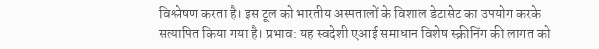विश्लेषण करता है। इस टूल को भारतीय अस्पतालों के विशाल डेटासेट का उपयोग करके सत्यापित किया गया है। प्रभाव: यह स्वदेशी एआई समाधान विशेष स्क्रीनिंग की लागत को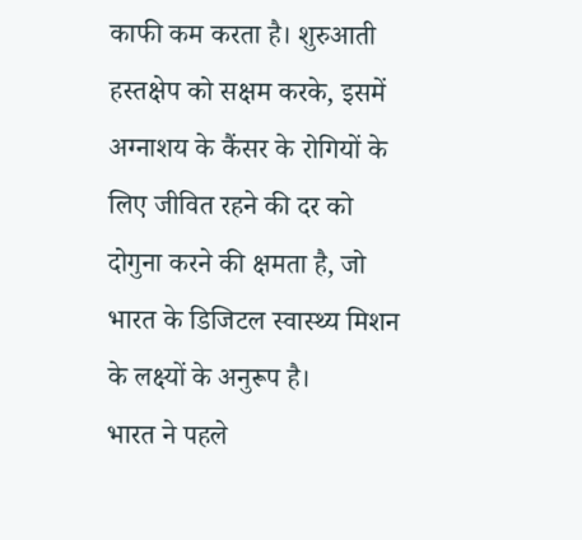काफी कम करता है। शुरुआती हस्तक्षेप को सक्षम करके, इसमें अग्नाशय के कैंसर के रोगियों के लिए जीवित रहने की दर को दोगुना करने की क्षमता है, जो भारत के डिजिटल स्वास्थ्य मिशन के लक्ष्यों के अनुरूप है।
भारत ने पहले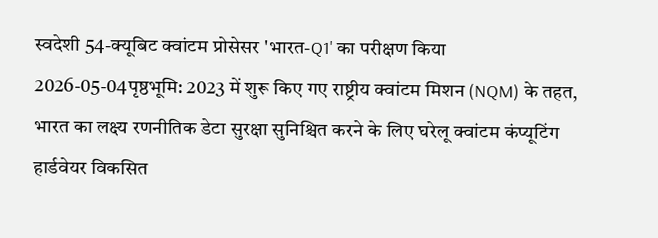स्वदेशी 54-क्यूबिट क्वांटम प्रोसेसर 'भारत-Q1' का परीक्षण किया
2026-05-04पृष्ठभूमि: 2023 में शुरू किए गए राष्ट्रीय क्वांटम मिशन (NQM) के तहत, भारत का लक्ष्य रणनीतिक डेटा सुरक्षा सुनिश्चित करने के लिए घरेलू क्वांटम कंप्यूटिंग हार्डवेयर विकसित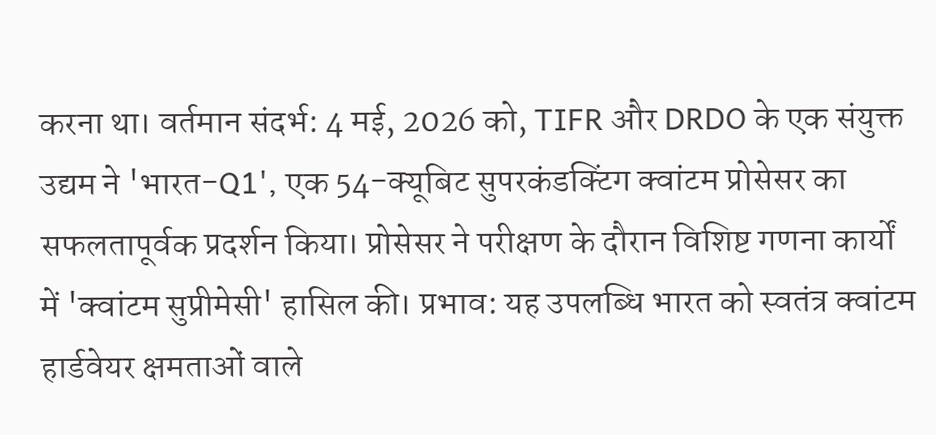करना था। वर्तमान संदर्भ: 4 मई, 2026 को, TIFR और DRDO के एक संयुक्त उद्यम ने 'भारत-Q1', एक 54-क्यूबिट सुपरकंडक्टिंग क्वांटम प्रोसेसर का सफलतापूर्वक प्रदर्शन किया। प्रोसेसर ने परीक्षण के दौरान विशिष्ट गणना कार्यों में 'क्वांटम सुप्रीमेसी' हासिल की। प्रभाव: यह उपलब्धि भारत को स्वतंत्र क्वांटम हार्डवेयर क्षमताओं वाले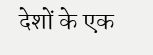देशों के एक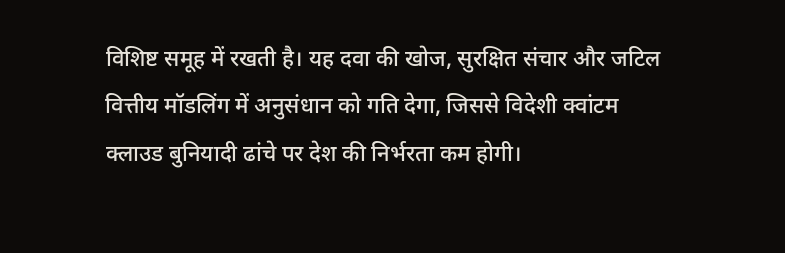विशिष्ट समूह में रखती है। यह दवा की खोज, सुरक्षित संचार और जटिल वित्तीय मॉडलिंग में अनुसंधान को गति देगा, जिससे विदेशी क्वांटम क्लाउड बुनियादी ढांचे पर देश की निर्भरता कम होगी।